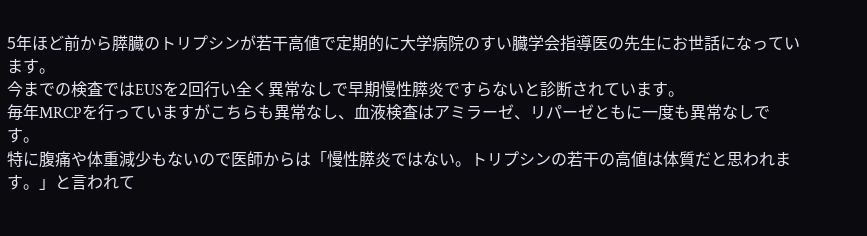5年ほど前から膵臓のトリプシンが若干高値で定期的に大学病院のすい臓学会指導医の先生にお世話になっています。
今までの検査ではEUSを2回行い全く異常なしで早期慢性膵炎ですらないと診断されています。
毎年MRCPを行っていますがこちらも異常なし、血液検査はアミラーゼ、リパーゼともに一度も異常なしです。
特に腹痛や体重減少もないので医師からは「慢性膵炎ではない。トリプシンの若干の高値は体質だと思われます。」と言われて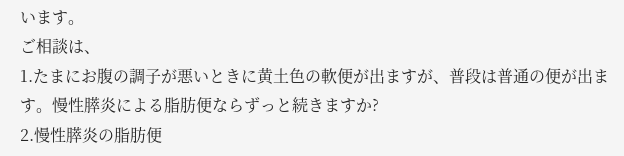います。
ご相談は、
1.たまにお腹の調子が悪いときに黄土色の軟便が出ますが、普段は普通の便が出ます。慢性膵炎による脂肪便ならずっと続きますか?
2.慢性膵炎の脂肪便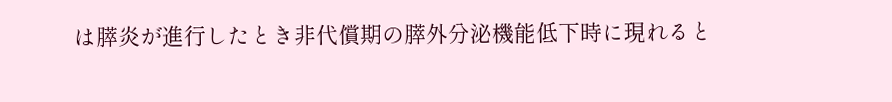は膵炎が進行したとき非代償期の膵外分泌機能低下時に現れると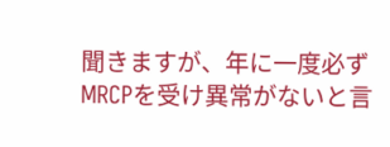聞きますが、年に一度必ずMRCPを受け異常がないと言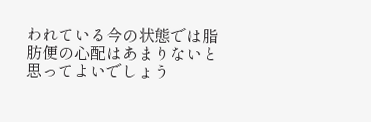われている今の状態では脂肪便の心配はあまりないと思ってよいでしょう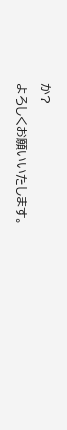か?
よろしくお願いいたします。